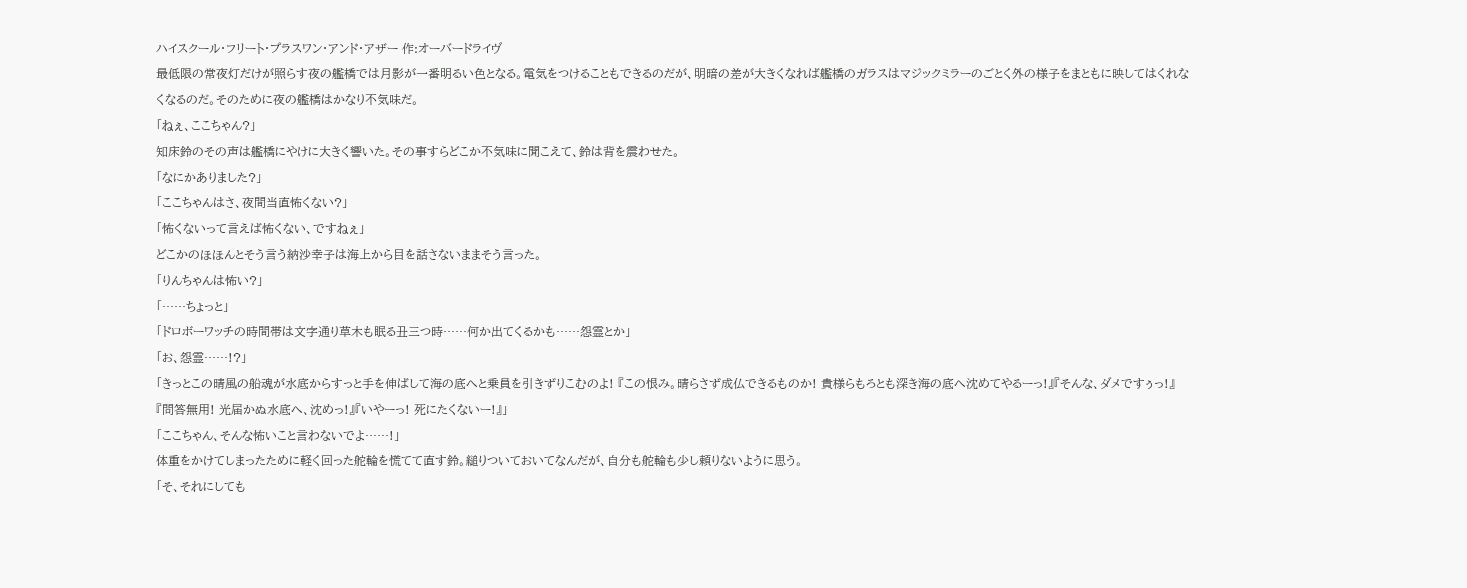ハイスクール・フリート・プラスワン・アンド・アザー 作:オーバードライヴ
最低限の常夜灯だけが照らす夜の艦橋では月影が一番明るい色となる。電気をつけることもできるのだが、明暗の差が大きくなれば艦橋のガラスはマジックミラーのごとく外の様子をまともに映してはくれなくなるのだ。そのために夜の艦橋はかなり不気味だ。
「ねぇ、ここちゃん?」
知床鈴のその声は艦橋にやけに大きく響いた。その事すらどこか不気味に聞こえて、鈴は背を震わせた。
「なにかありました?」
「ここちゃんはさ、夜間当直怖くない?」
「怖くないって言えば怖くない、ですねぇ」
どこかのほほんとそう言う納沙幸子は海上から目を話さないままそう言った。
「りんちゃんは怖い?」
「……ちょっと」
「ドロボーワッチの時間帯は文字通り草木も眠る丑三つ時……何か出てくるかも……怨霊とか」
「お、怨霊……!?」
「きっとこの晴風の船魂が水底からすっと手を伸ばして海の底へと乗員を引きずりこむのよ! 『この恨み。晴らさず成仏できるものか! 貴様らもろとも深き海の底へ沈めてやるーっ!』『そんな、ダメですぅっ!』『問答無用! 光届かぬ水底へ、沈めっ!』『いやーっ! 死にたくないー!』」
「ここちゃん、そんな怖いこと言わないでよ……!」
体重をかけてしまったために軽く回った舵輪を慌てて直す鈴。縋りついておいてなんだが、自分も舵輪も少し頼りないように思う。
「そ、それにしても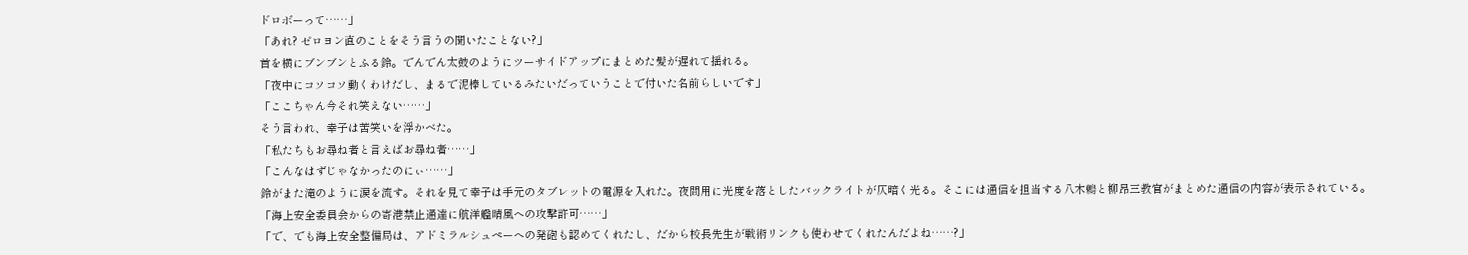ドロボーって……」
「あれ? ゼロヨン直のことをそう言うの聞いたことない?」
首を横にブンブンとふる鈴。でんでん太鼓のようにツーサイドアップにまとめた髪が遅れて揺れる。
「夜中にコソコソ動くわけだし、まるで泥棒しているみたいだっていうことで付いた名前らしいです」
「ここちゃん今それ笑えない……」
そう言われ、幸子は苦笑いを浮かべた。
「私たちもお尋ね者と言えばお尋ね者……」
「こんなはずじゃなかったのにぃ……」
鈴がまた滝のように涙を流す。それを見て幸子は手元のタブレットの電源を入れた。夜間用に光度を落としたバックライトが仄暗く光る。そこには通信を担当する八木鶫と柳昂三教官がまとめた通信の内容が表示されている。
「海上安全委員会からの寄港禁止通達に航洋艦晴風への攻撃許可……」
「で、でも海上安全整備局は、アドミラルシュぺーへの発砲も認めてくれたし、だから校長先生が戦術リンクも使わせてくれたんだよね……?」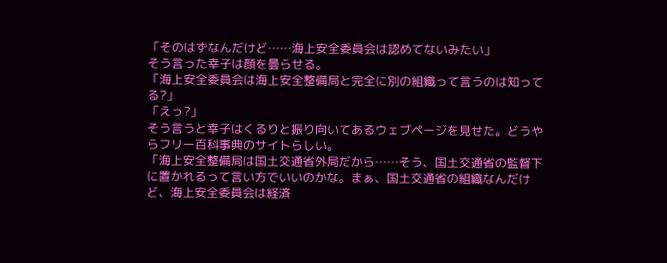「そのはずなんだけど……海上安全委員会は認めてないみたい」
そう言った幸子は顔を曇らせる。
「海上安全委員会は海上安全整備局と完全に別の組織って言うのは知ってる?」
「えっ?」
そう言うと幸子はくるりと振り向いてあるウェブページを見せた。どうやらフリー百科事典のサイトらしい。
「海上安全整備局は国土交通省外局だから……そう、国土交通省の監督下に置かれるって言い方でいいのかな。まぁ、国土交通省の組織なんだけど、海上安全委員会は経済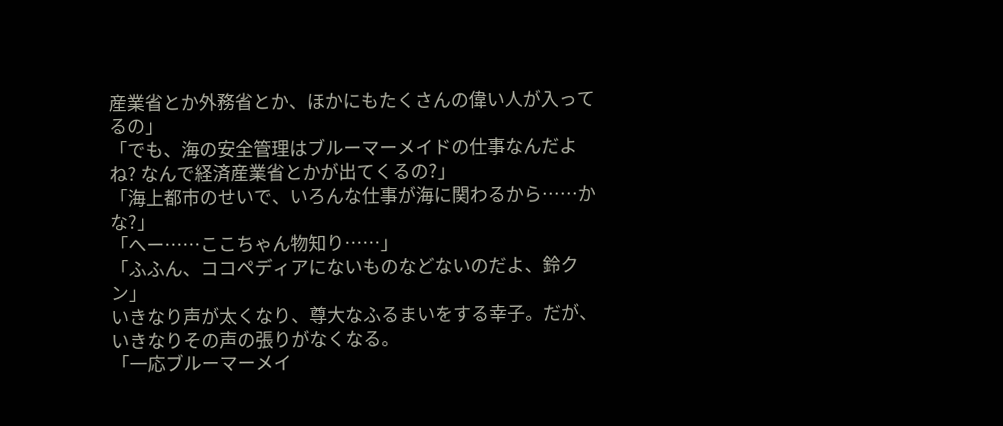産業省とか外務省とか、ほかにもたくさんの偉い人が入ってるの」
「でも、海の安全管理はブルーマーメイドの仕事なんだよね? なんで経済産業省とかが出てくるの?」
「海上都市のせいで、いろんな仕事が海に関わるから……かな?」
「へー……ここちゃん物知り……」
「ふふん、ココペディアにないものなどないのだよ、鈴クン」
いきなり声が太くなり、尊大なふるまいをする幸子。だが、いきなりその声の張りがなくなる。
「一応ブルーマーメイ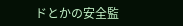ドとかの安全監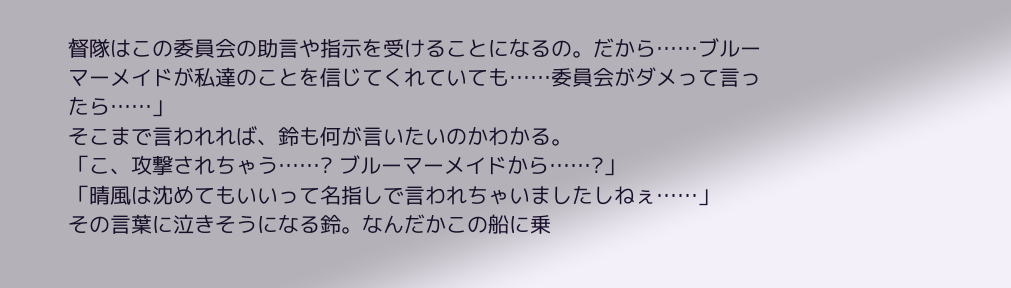督隊はこの委員会の助言や指示を受けることになるの。だから……ブルーマーメイドが私達のことを信じてくれていても……委員会がダメって言ったら……」
そこまで言われれば、鈴も何が言いたいのかわかる。
「こ、攻撃されちゃう……? ブルーマーメイドから……?」
「晴風は沈めてもいいって名指しで言われちゃいましたしねぇ……」
その言葉に泣きそうになる鈴。なんだかこの船に乗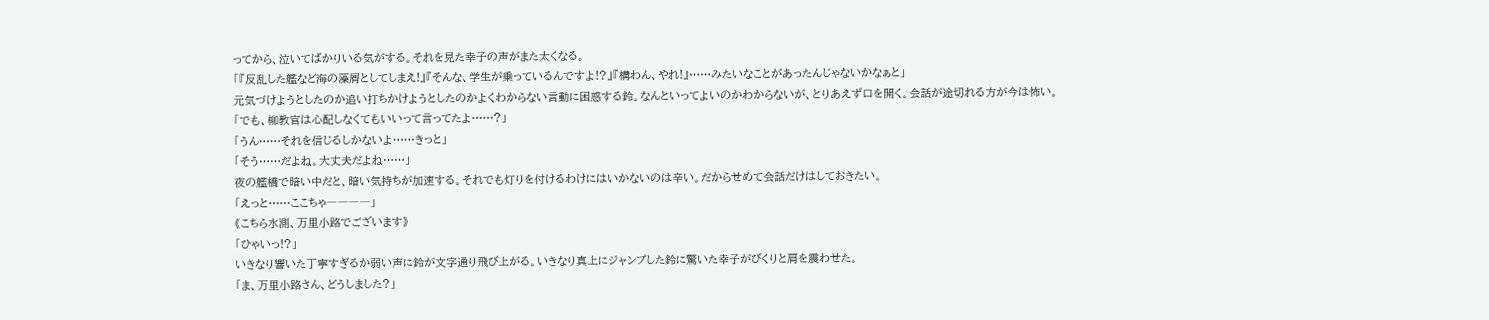ってから、泣いてばかりいる気がする。それを見た幸子の声がまた太くなる。
「『反乱した艦など海の藻屑としてしまえ!』『そんな、学生が乗っているんですよ!?』『構わん、やれ!』……みたいなことがあったんじゃないかなぁと」
元気づけようとしたのか追い打ちかけようとしたのかよくわからない言動に困惑する鈴。なんといってよいのかわからないが、とりあえず口を開く。会話が途切れる方が今は怖い。
「でも、柳教官は心配しなくてもいいって言ってたよ……?」
「うん……それを信じるしかないよ……きっと」
「そう……だよね。大丈夫だよね……」
夜の艦橋で暗い中だと、暗い気持ちが加速する。それでも灯りを付けるわけにはいかないのは辛い。だからせめて会話だけはしておきたい。
「えっと……ここちゃ――――」
《こちら水測、万里小路でございます》
「ひゃいっ!?」
いきなり響いた丁寧すぎるか弱い声に鈴が文字通り飛び上がる。いきなり真上にジャンプした鈴に驚いた幸子がびくりと肩を震わせた。
「ま、万里小路さん、どうしました?」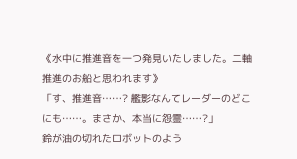《水中に推進音を一つ発見いたしました。二軸推進のお船と思われます》
「す、推進音……? 艦影なんてレーダーのどこにも……。まさか、本当に怨霊……?」
鈴が油の切れたロボットのよう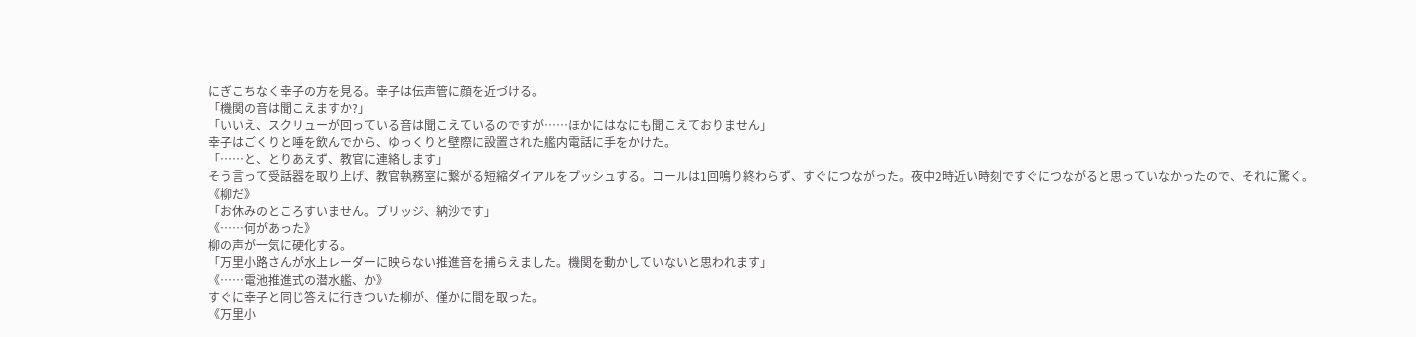にぎこちなく幸子の方を見る。幸子は伝声管に顔を近づける。
「機関の音は聞こえますか?」
「いいえ、スクリューが回っている音は聞こえているのですが……ほかにはなにも聞こえておりません」
幸子はごくりと唾を飲んでから、ゆっくりと壁際に設置された艦内電話に手をかけた。
「……と、とりあえず、教官に連絡します」
そう言って受話器を取り上げ、教官執務室に繋がる短縮ダイアルをプッシュする。コールは1回鳴り終わらず、すぐにつながった。夜中2時近い時刻ですぐにつながると思っていなかったので、それに驚く。
《柳だ》
「お休みのところすいません。ブリッジ、納沙です」
《……何があった》
柳の声が一気に硬化する。
「万里小路さんが水上レーダーに映らない推進音を捕らえました。機関を動かしていないと思われます」
《……電池推進式の潜水艦、か》
すぐに幸子と同じ答えに行きついた柳が、僅かに間を取った。
《万里小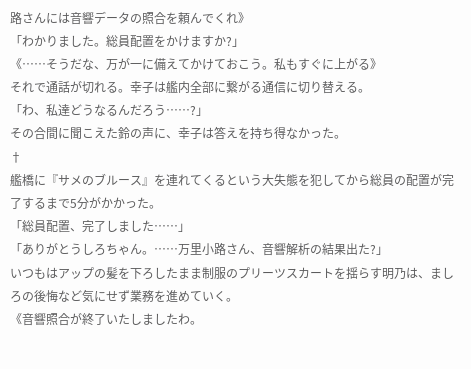路さんには音響データの照合を頼んでくれ》
「わかりました。総員配置をかけますか?」
《……そうだな、万が一に備えてかけておこう。私もすぐに上がる》
それで通話が切れる。幸子は艦内全部に繋がる通信に切り替える。
「わ、私達どうなるんだろう……?」
その合間に聞こえた鈴の声に、幸子は答えを持ち得なかった。
†
艦橋に『サメのブルース』を連れてくるという大失態を犯してから総員の配置が完了するまで5分がかかった。
「総員配置、完了しました……」
「ありがとうしろちゃん。……万里小路さん、音響解析の結果出た?」
いつもはアップの髪を下ろしたまま制服のプリーツスカートを揺らす明乃は、ましろの後悔など気にせず業務を進めていく。
《音響照合が終了いたしましたわ。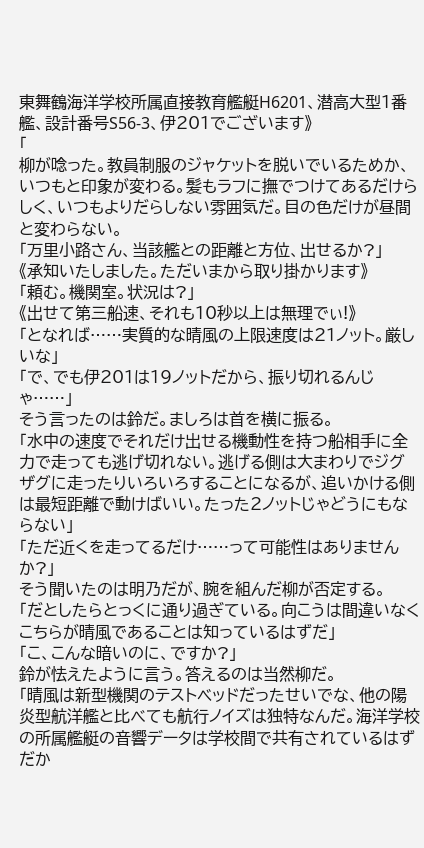東舞鶴海洋学校所属直接教育艦艇H6201、潜高大型1番艦、設計番号S56-3、伊201でございます》
「
柳が唸った。教員制服のジャケットを脱いでいるためか、いつもと印象が変わる。髪もラフに撫でつけてあるだけらしく、いつもよりだらしない雰囲気だ。目の色だけが昼間と変わらない。
「万里小路さん、当該艦との距離と方位、出せるか?」
《承知いたしました。ただいまから取り掛かります》
「頼む。機関室。状況は?」
《出せて第三船速、それも10秒以上は無理でぃ!》
「となれば……実質的な晴風の上限速度は21ノット。厳しいな」
「で、でも伊201は19ノットだから、振り切れるんじゃ……」
そう言ったのは鈴だ。ましろは首を横に振る。
「水中の速度でそれだけ出せる機動性を持つ船相手に全力で走っても逃げ切れない。逃げる側は大まわりでジグザグに走ったりいろいろすることになるが、追いかける側は最短距離で動けばいい。たった2ノットじゃどうにもならない」
「ただ近くを走ってるだけ……って可能性はありませんか?」
そう聞いたのは明乃だが、腕を組んだ柳が否定する。
「だとしたらとっくに通り過ぎている。向こうは間違いなくこちらが晴風であることは知っているはずだ」
「こ、こんな暗いのに、ですか?」
鈴が怯えたように言う。答えるのは当然柳だ。
「晴風は新型機関のテストベッドだったせいでな、他の陽炎型航洋艦と比べても航行ノイズは独特なんだ。海洋学校の所属艦艇の音響データは学校間で共有されているはずだか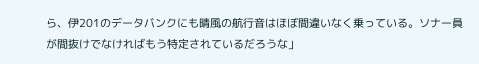ら、伊201のデータバンクにも晴風の航行音はほぼ間違いなく乗っている。ソナー員が間抜けでなければもう特定されているだろうな」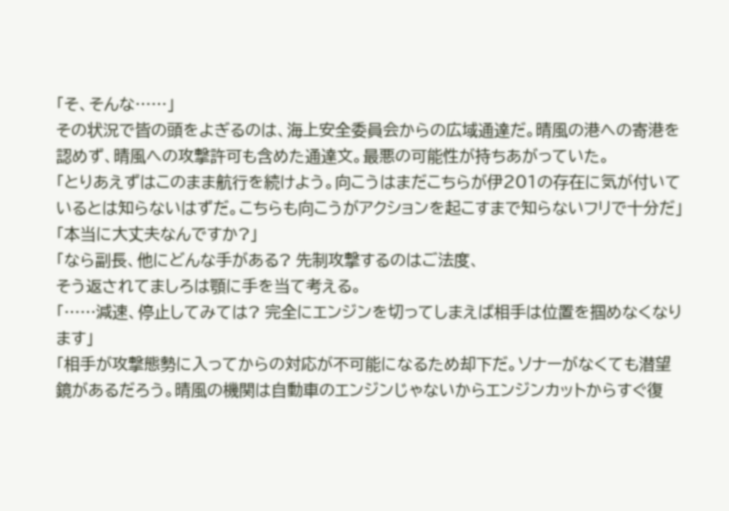「そ、そんな……」
その状況で皆の頭をよぎるのは、海上安全委員会からの広域通達だ。晴風の港への寄港を認めず、晴風への攻撃許可も含めた通達文。最悪の可能性が持ちあがっていた。
「とりあえずはこのまま航行を続けよう。向こうはまだこちらが伊201の存在に気が付いているとは知らないはずだ。こちらも向こうがアクションを起こすまで知らないフリで十分だ」
「本当に大丈夫なんですか?」
「なら副長、他にどんな手がある? 先制攻撃するのはご法度、
そう返されてましろは顎に手を当て考える。
「……減速、停止してみては? 完全にエンジンを切ってしまえば相手は位置を掴めなくなります」
「相手が攻撃態勢に入ってからの対応が不可能になるため却下だ。ソナーがなくても潜望鏡があるだろう。晴風の機関は自動車のエンジンじゃないからエンジンカットからすぐ復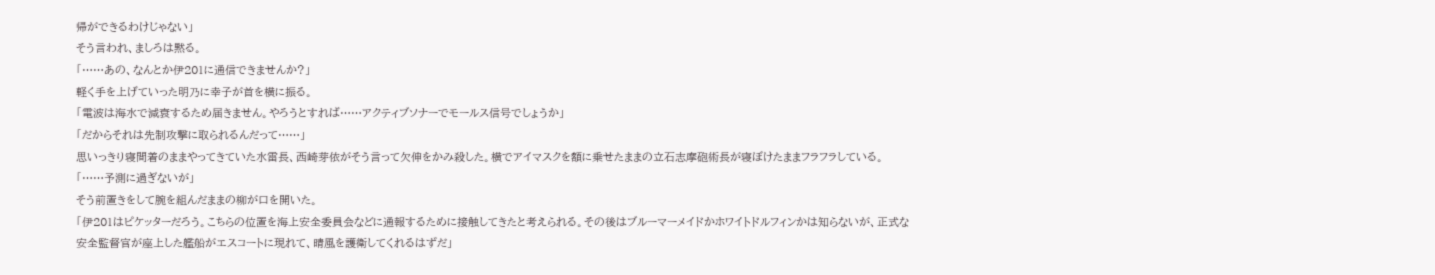帰ができるわけじゃない」
そう言われ、ましろは黙る。
「……あの、なんとか伊201に通信できませんか?」
軽く手を上げていった明乃に幸子が首を横に振る。
「電波は海水で減衰するため届きません。やろうとすれば……アクティブソナーでモールス信号でしょうか」
「だからそれは先制攻撃に取られるんだって……」
思いっきり寝間着のままやってきていた水雷長、西崎芽依がそう言って欠伸をかみ殺した。横でアイマスクを額に乗せたままの立石志摩砲術長が寝ぼけたままフラフラしている。
「……予測に過ぎないが」
そう前置きをして腕を組んだままの柳が口を開いた。
「伊201はピケッターだろう。こちらの位置を海上安全委員会などに通報するために接触してきたと考えられる。その後はブルーマーメイドかホワイトドルフィンかは知らないが、正式な安全監督官が座上した艦船がエスコートに現れて、晴風を護衛してくれるはずだ」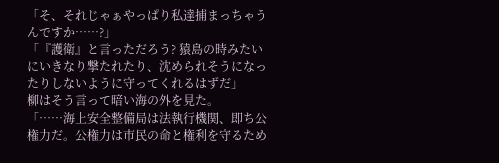「そ、それじゃぁやっぱり私達捕まっちゃうんですか……?」
「『護衛』と言っただろう? 猿島の時みたいにいきなり撃たれたり、沈められそうになったりしないように守ってくれるはずだ」
柳はそう言って暗い海の外を見た。
「……海上安全整備局は法執行機関、即ち公権力だ。公権力は市民の命と権利を守るため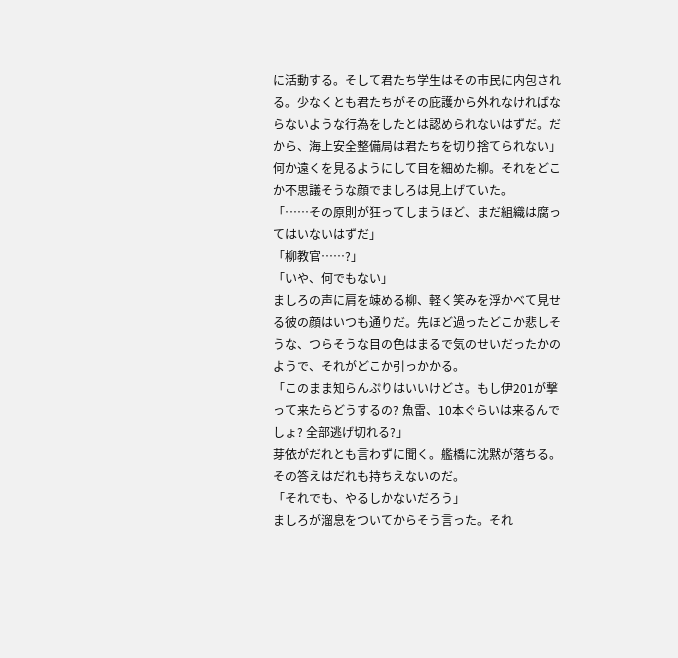に活動する。そして君たち学生はその市民に内包される。少なくとも君たちがその庇護から外れなければならないような行為をしたとは認められないはずだ。だから、海上安全整備局は君たちを切り捨てられない」
何か遠くを見るようにして目を細めた柳。それをどこか不思議そうな顔でましろは見上げていた。
「……その原則が狂ってしまうほど、まだ組織は腐ってはいないはずだ」
「柳教官……?」
「いや、何でもない」
ましろの声に肩を竦める柳、軽く笑みを浮かべて見せる彼の顔はいつも通りだ。先ほど過ったどこか悲しそうな、つらそうな目の色はまるで気のせいだったかのようで、それがどこか引っかかる。
「このまま知らんぷりはいいけどさ。もし伊201が撃って来たらどうするの? 魚雷、10本ぐらいは来るんでしょ? 全部逃げ切れる?」
芽依がだれとも言わずに聞く。艦橋に沈黙が落ちる。その答えはだれも持ちえないのだ。
「それでも、やるしかないだろう」
ましろが溜息をついてからそう言った。それ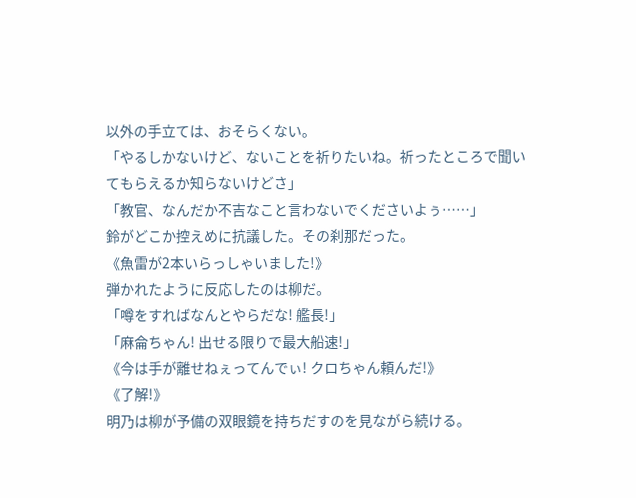以外の手立ては、おそらくない。
「やるしかないけど、ないことを祈りたいね。祈ったところで聞いてもらえるか知らないけどさ」
「教官、なんだか不吉なこと言わないでくださいよぅ……」
鈴がどこか控えめに抗議した。その刹那だった。
《魚雷が2本いらっしゃいました!》
弾かれたように反応したのは柳だ。
「噂をすればなんとやらだな! 艦長!」
「麻侖ちゃん! 出せる限りで最大船速!」
《今は手が離せねぇってんでぃ! クロちゃん頼んだ!》
《了解!》
明乃は柳が予備の双眼鏡を持ちだすのを見ながら続ける。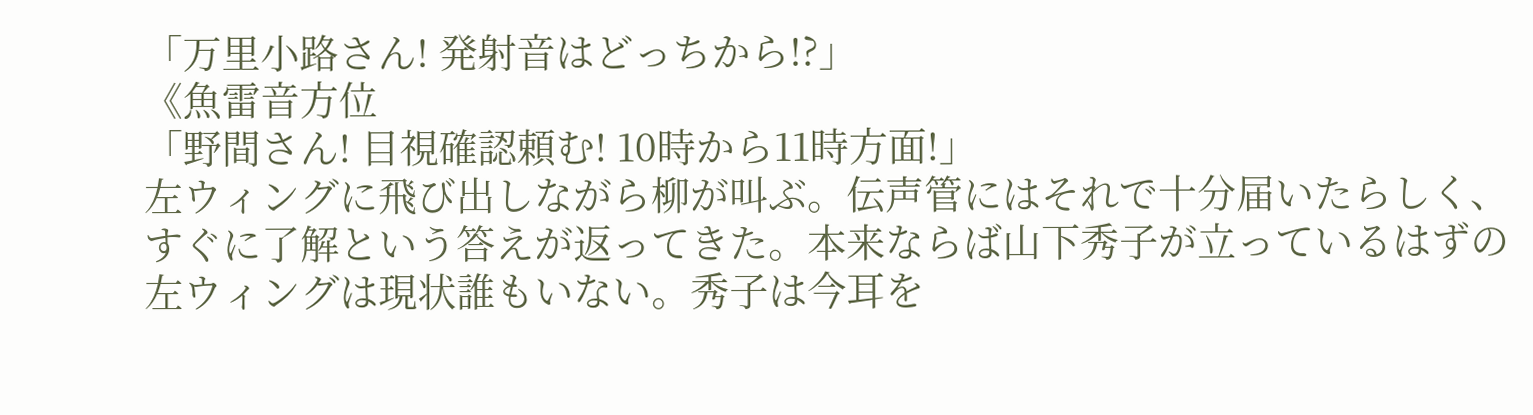「万里小路さん! 発射音はどっちから!?」
《魚雷音方位
「野間さん! 目視確認頼む! 10時から11時方面!」
左ウィングに飛び出しながら柳が叫ぶ。伝声管にはそれで十分届いたらしく、すぐに了解という答えが返ってきた。本来ならば山下秀子が立っているはずの左ウィングは現状誰もいない。秀子は今耳を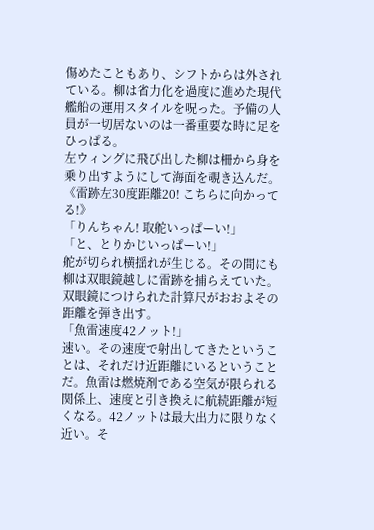傷めたこともあり、シフトからは外されている。柳は省力化を過度に進めた現代艦船の運用スタイルを呪った。予備の人員が一切居ないのは一番重要な時に足をひっぱる。
左ウィングに飛び出した柳は柵から身を乗り出すようにして海面を覗き込んだ。
《雷跡左30度距離20! こちらに向かってる!》
「りんちゃん! 取舵いっぱーい!」
「と、とりかじいっぱーい!」
舵が切られ横揺れが生じる。その間にも柳は双眼鏡越しに雷跡を捕らえていた。双眼鏡につけられた計算尺がおおよその距離を弾き出す。
「魚雷速度42ノット!」
速い。その速度で射出してきたということは、それだけ近距離にいるということだ。魚雷は燃焼剤である空気が限られる関係上、速度と引き換えに航続距離が短くなる。42ノットは最大出力に限りなく近い。そ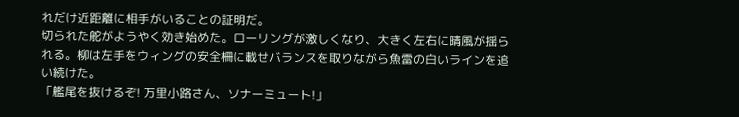れだけ近距離に相手がいることの証明だ。
切られた舵がようやく効き始めた。ローリングが激しくなり、大きく左右に晴風が揺られる。柳は左手をウィングの安全柵に載せバランスを取りながら魚雷の白いラインを追い続けた。
「艦尾を抜けるぞ! 万里小路さん、ソナーミュート!」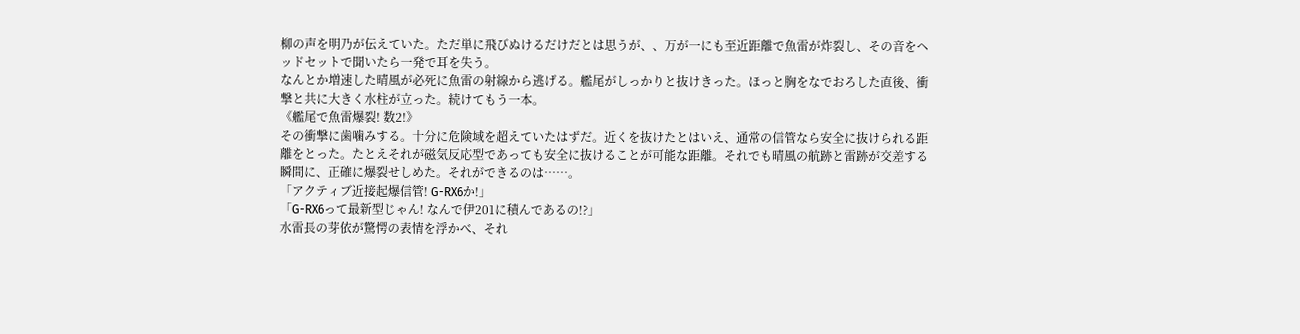柳の声を明乃が伝えていた。ただ単に飛びぬけるだけだとは思うが、、万が一にも至近距離で魚雷が炸裂し、その音をヘッドセットで聞いたら一発で耳を失う。
なんとか増速した晴風が必死に魚雷の射線から逃げる。艦尾がしっかりと抜けきった。ほっと胸をなでおろした直後、衝撃と共に大きく水柱が立った。続けてもう一本。
《艦尾で魚雷爆裂! 数2!》
その衝撃に歯噛みする。十分に危険域を超えていたはずだ。近くを抜けたとはいえ、通常の信管なら安全に抜けられる距離をとった。たとえそれが磁気反応型であっても安全に抜けることが可能な距離。それでも晴風の航跡と雷跡が交差する瞬間に、正確に爆裂せしめた。それができるのは……。
「アクティブ近接起爆信管! G-RX6か!」
「G-RX6って最新型じゃん! なんで伊201に積んであるの!?」
水雷長の芽依が驚愕の表情を浮かべ、それ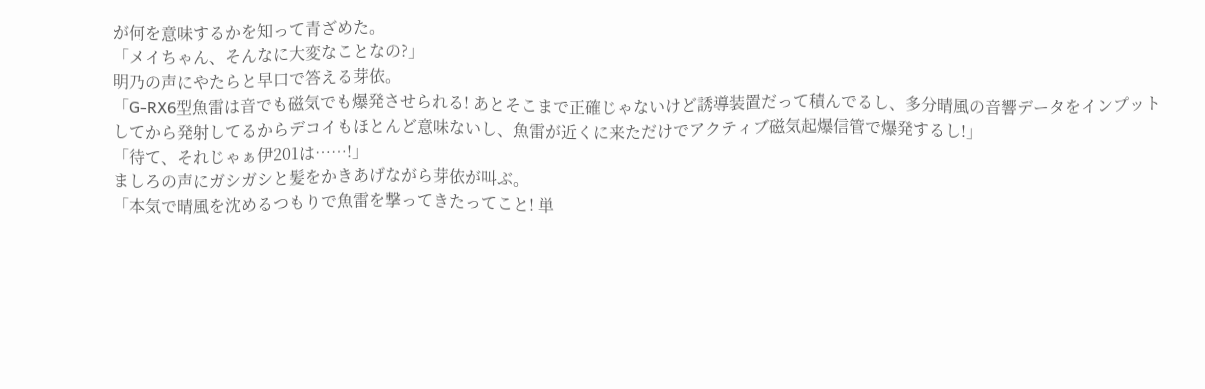が何を意味するかを知って青ざめた。
「メイちゃん、そんなに大変なことなの?」
明乃の声にやたらと早口で答える芽依。
「G-RX6型魚雷は音でも磁気でも爆発させられる! あとそこまで正確じゃないけど誘導装置だって積んでるし、多分晴風の音響データをインプットしてから発射してるからデコイもほとんど意味ないし、魚雷が近くに来ただけでアクティブ磁気起爆信管で爆発するし!」
「待て、それじゃぁ伊201は……!」
ましろの声にガシガシと髪をかきあげながら芽依が叫ぶ。
「本気で晴風を沈めるつもりで魚雷を撃ってきたってこと! 単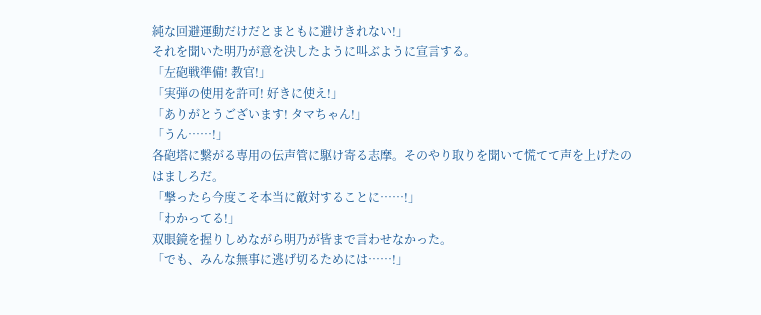純な回避運動だけだとまともに避けきれない!」
それを聞いた明乃が意を決したように叫ぶように宣言する。
「左砲戦準備! 教官!」
「実弾の使用を許可! 好きに使え!」
「ありがとうございます! タマちゃん!」
「うん……!」
各砲塔に繋がる専用の伝声管に駆け寄る志摩。そのやり取りを聞いて慌てて声を上げたのはましろだ。
「撃ったら今度こそ本当に敵対することに……!」
「わかってる!」
双眼鏡を握りしめながら明乃が皆まで言わせなかった。
「でも、みんな無事に逃げ切るためには……!」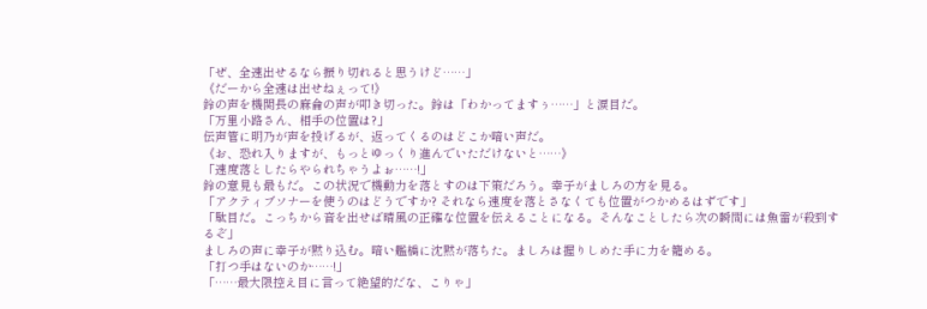「ぜ、全速出せるなら振り切れると思うけど……」
《だーから全速は出せねぇって!》
鈴の声を機関長の麻侖の声が叩き切った。鈴は「わかってますぅ……」と涙目だ。
「万里小路さん、相手の位置は?」
伝声管に明乃が声を投げるが、返ってくるのはどこか暗い声だ。
《お、恐れ入りますが、もっとゆっくり進んでいただけないと……》
「速度落としたらやられちゃうよぉ……!」
鈴の意見も最もだ。この状況で機動力を落とすのは下策だろう。幸子がましろの方を見る。
「アクティブソナーを使うのはどうですか? それなら速度を落とさなくても位置がつかめるはずです」
「駄目だ。こっちから音を出せば晴風の正確な位置を伝えることになる。そんなことしたら次の瞬間には魚雷が殺到するぞ」
ましろの声に幸子が黙り込む。暗い艦橋に沈黙が落ちた。ましろは握りしめた手に力を籠める。
「打つ手はないのか……!」
「……最大限控え目に言って絶望的だな、こりゃ」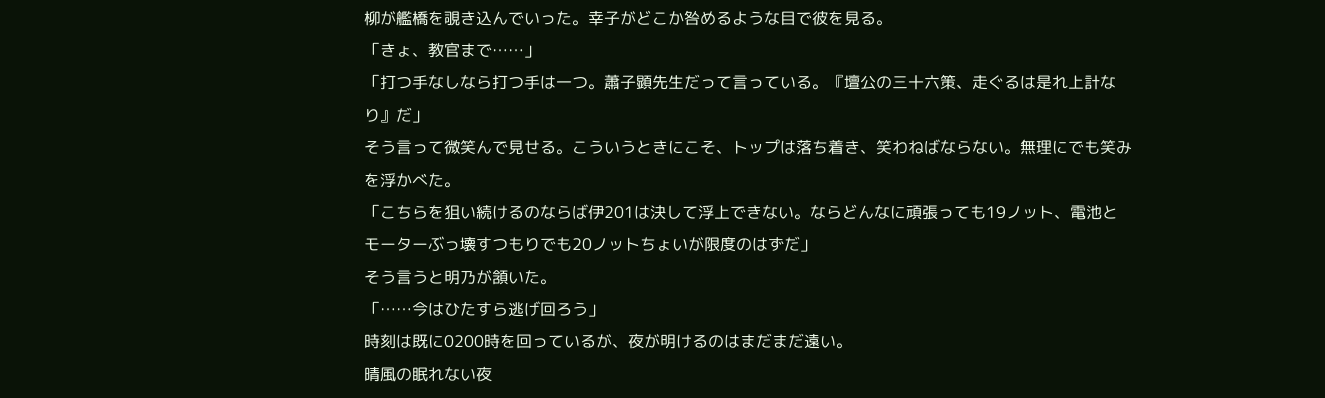柳が艦橋を覗き込んでいった。幸子がどこか咎めるような目で彼を見る。
「きょ、教官まで……」
「打つ手なしなら打つ手は一つ。蕭子顕先生だって言っている。『壇公の三十六策、走ぐるは是れ上計なり』だ」
そう言って微笑んで見せる。こういうときにこそ、トップは落ち着き、笑わねばならない。無理にでも笑みを浮かべた。
「こちらを狙い続けるのならば伊201は決して浮上できない。ならどんなに頑張っても19ノット、電池とモーターぶっ壊すつもりでも20ノットちょいが限度のはずだ」
そう言うと明乃が頷いた。
「……今はひたすら逃げ回ろう」
時刻は既に0200時を回っているが、夜が明けるのはまだまだ遠い。
晴風の眠れない夜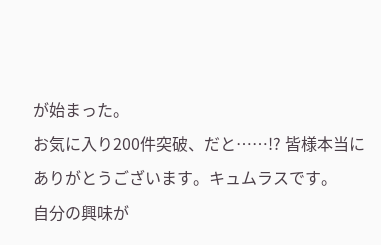が始まった。
お気に入り200件突破、だと……!? 皆様本当にありがとうございます。キュムラスです。
自分の興味が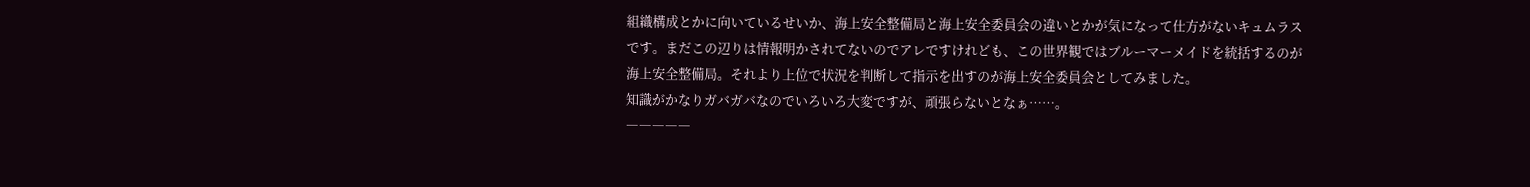組織構成とかに向いているせいか、海上安全整備局と海上安全委員会の違いとかが気になって仕方がないキュムラスです。まだこの辺りは情報明かされてないのでアレですけれども、この世界観ではブルーマーメイドを統括するのが海上安全整備局。それより上位で状況を判断して指示を出すのが海上安全委員会としてみました。
知識がかなりガバガバなのでいろいろ大変ですが、頑張らないとなぁ……。
―――――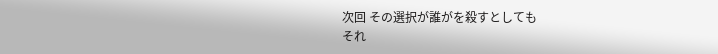次回 その選択が誰がを殺すとしても
それ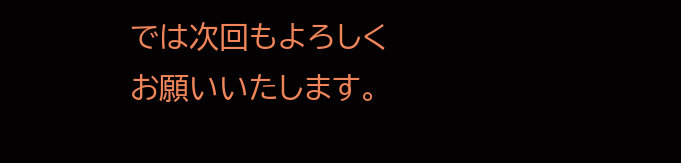では次回もよろしくお願いいたします。